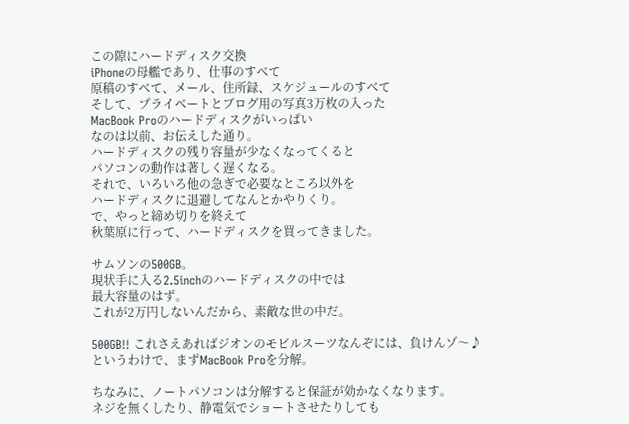この隙にハードディスク交換
iPhoneの母艦であり、仕事のすべて
原稿のすべて、メール、住所録、スケジュールのすべて
そして、プライベートとブログ用の写真3万枚の入った
MacBook Proのハードディスクがいっぱい
なのは以前、お伝えした通り。
ハードディスクの残り容量が少なくなってくると
パソコンの動作は著しく遅くなる。
それで、いろいろ他の急ぎで必要なところ以外を
ハードディスクに退避してなんとかやりくり。
で、やっと締め切りを終えて
秋葉原に行って、ハードディスクを買ってきました。

サムソンの500GB。
現状手に入る2.5inchのハードディスクの中では
最大容量のはず。
これが2万円しないんだから、素敵な世の中だ。

500GB!! これさえあればジオンのモビルスーツなんぞには、負けんゾ〜♪
というわけで、まずMacBook Proを分解。

ちなみに、ノートパソコンは分解すると保証が効かなくなります。
ネジを無くしたり、静電気でショートさせたりしても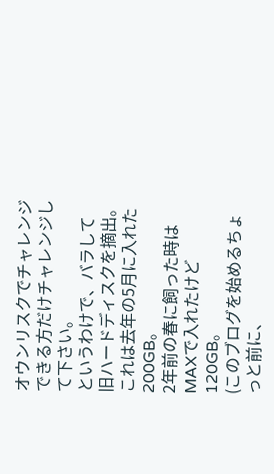オウンリスクでチャレンジできる方だけチャレンジして下さい。
というわけで、バラして
旧ハードディスクを摘出。
これは去年の5月に入れた200GB。
2年前の春に飼った時はMAXで入れたけど120GB。
(このブログを始めるちょっと前に、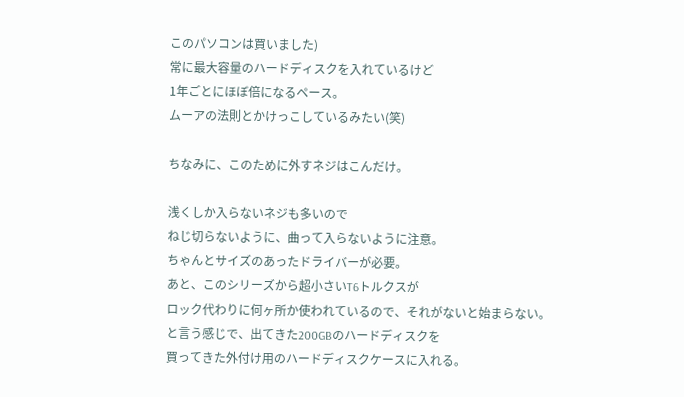このパソコンは買いました)
常に最大容量のハードディスクを入れているけど
1年ごとにほぼ倍になるペース。
ムーアの法則とかけっこしているみたい(笑)

ちなみに、このために外すネジはこんだけ。

浅くしか入らないネジも多いので
ねじ切らないように、曲って入らないように注意。
ちゃんとサイズのあったドライバーが必要。
あと、このシリーズから超小さいT6トルクスが
ロック代わりに何ヶ所か使われているので、それがないと始まらない。
と言う感じで、出てきた200GBのハードディスクを
買ってきた外付け用のハードディスクケースに入れる。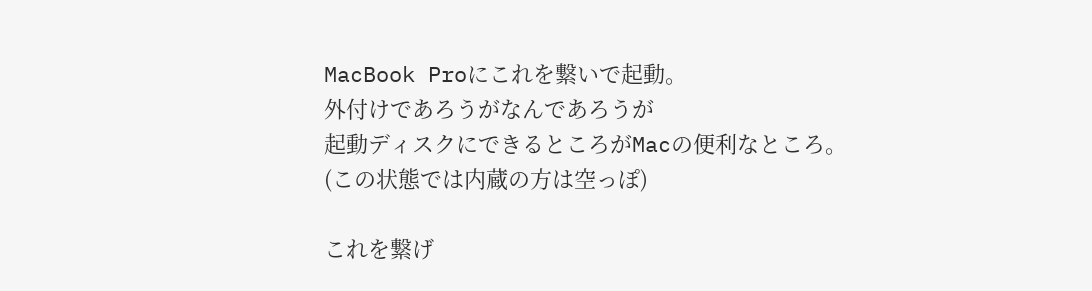MacBook Proにこれを繋いで起動。
外付けであろうがなんであろうが
起動ディスクにできるところがMacの便利なところ。
(この状態では内蔵の方は空っぽ)

これを繋げ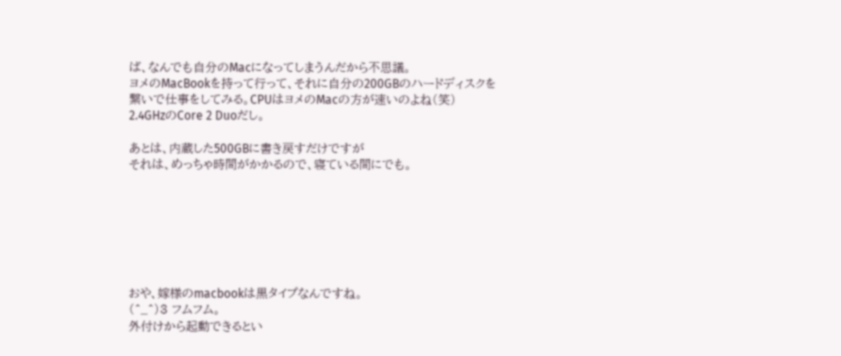ば、なんでも自分のMacになってしまうんだから不思議。
ヨメのMacBookを持って行って、それに自分の200GBのハードディスクを
繋いで仕事をしてみる。CPUはヨメのMacの方が速いのよね(笑)
2.4GHzのCore 2 Duoだし。

あとは、内蔵した500GBに書き戻すだけですが
それは、めっちゃ時間がかかるので、寝ている間にでも。







おや、嫁様のmacbookは黒タイプなんですね。
(^_^)3 フムフム。
外付けから起動できるとい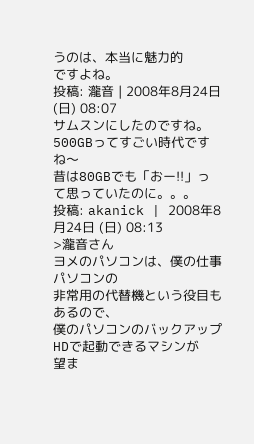うのは、本当に魅力的
ですよね。
投稿: 瀧音 | 2008年8月24日 (日) 08:07
サムスンにしたのですね。
500GBってすごい時代ですね〜
昔は80GBでも「おー!!」って思っていたのに。。。
投稿: akanick | 2008年8月24日 (日) 08:13
>瀧音さん
ヨメのパソコンは、僕の仕事パソコンの
非常用の代替機という役目もあるので、
僕のパソコンのバックアップHDで起動できるマシンが
望ま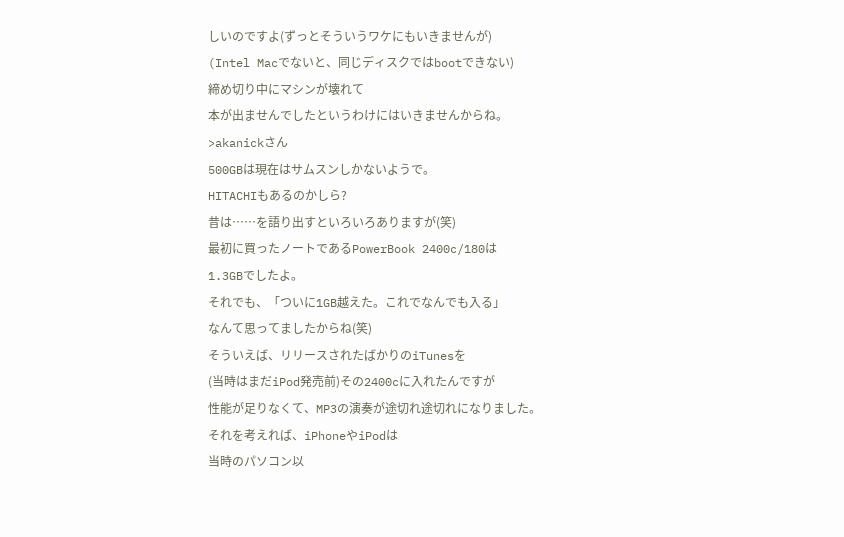しいのですよ(ずっとそういうワケにもいきませんが)
(Intel Macでないと、同じディスクではbootできない)
締め切り中にマシンが壊れて
本が出ませんでしたというわけにはいきませんからね。
>akanickさん
500GBは現在はサムスンしかないようで。
HITACHIもあるのかしら?
昔は……を語り出すといろいろありますが(笑)
最初に買ったノートであるPowerBook 2400c/180は
1.3GBでしたよ。
それでも、「ついに1GB越えた。これでなんでも入る」
なんて思ってましたからね(笑)
そういえば、リリースされたばかりのiTunesを
(当時はまだiPod発売前)その2400cに入れたんですが
性能が足りなくて、MP3の演奏が途切れ途切れになりました。
それを考えれば、iPhoneやiPodは
当時のパソコン以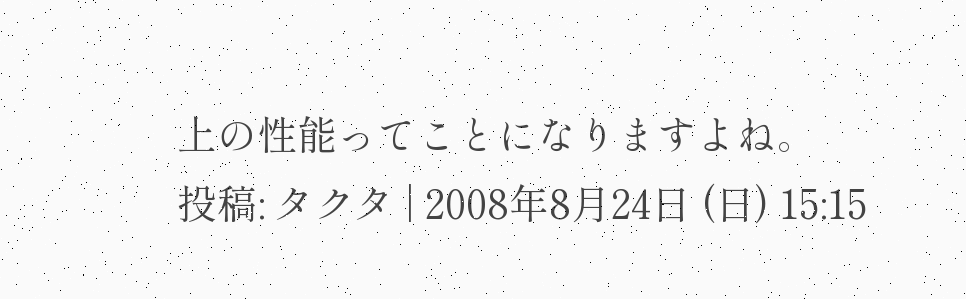上の性能ってことになりますよね。
投稿: タクタ | 2008年8月24日 (日) 15:15